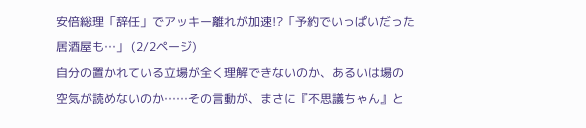安倍総理「辞任」でアッキー離れが加速!?「予約でいっぱいだった居酒屋も…」 (2/2ページ)
自分の置かれている立場が全く理解できないのか、あるいは場の空気が読めないのか……その言動が、まさに『不思議ちゃん』と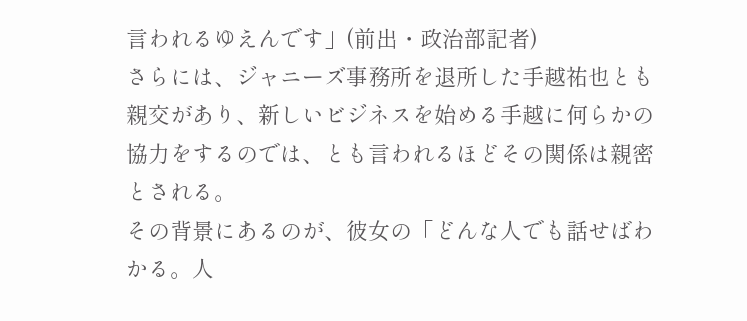言われるゆえんです」(前出・政治部記者)
さらには、ジャニーズ事務所を退所した手越祐也とも親交があり、新しいビジネスを始める手越に何らかの協力をするのでは、とも言われるほどその関係は親密とされる。
その背景にあるのが、彼女の「どんな人でも話せばわかる。人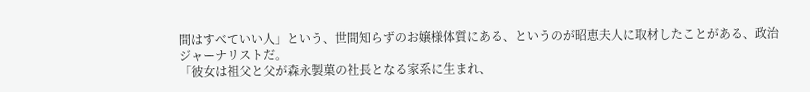間はすべていい人」という、世間知らずのお嬢様体質にある、というのが昭恵夫人に取材したことがある、政治ジャーナリストだ。
「彼女は祖父と父が森永製菓の社長となる家系に生まれ、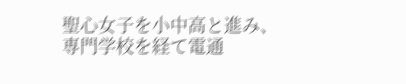聖心女子を小中高と進み、専門学校を経て電通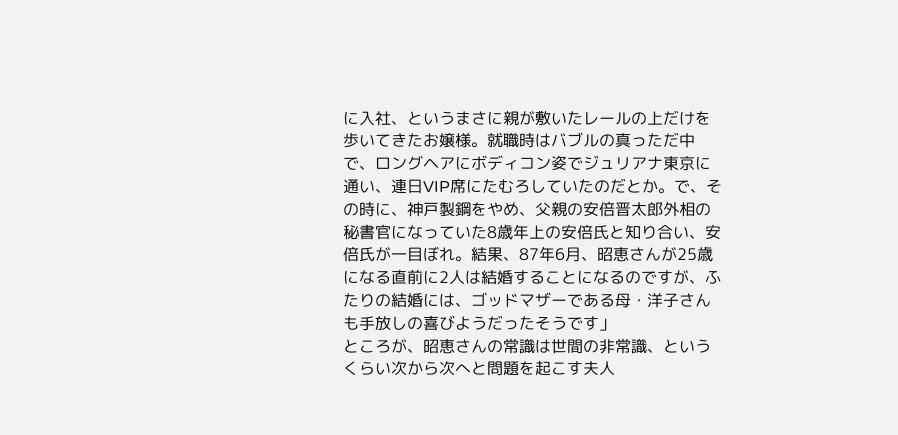に入社、というまさに親が敷いたレールの上だけを歩いてきたお嬢様。就職時はバブルの真っただ中で、ロングヘアにボディコン姿でジュリアナ東京に通い、連日VIP席にたむろしていたのだとか。で、その時に、神戸製鋼をやめ、父親の安倍晋太郎外相の秘書官になっていた8歳年上の安倍氏と知り合い、安倍氏が一目ぼれ。結果、87年6月、昭恵さんが25歳になる直前に2人は結婚することになるのですが、ふたりの結婚には、ゴッドマザーである母・洋子さんも手放しの喜びようだったそうです」
ところが、昭恵さんの常識は世間の非常識、というくらい次から次へと問題を起こす夫人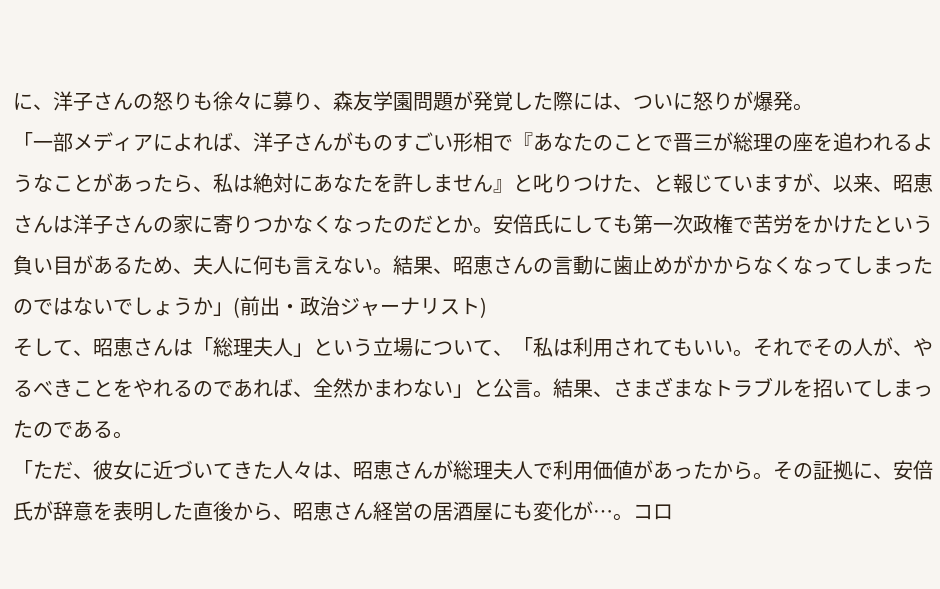に、洋子さんの怒りも徐々に募り、森友学園問題が発覚した際には、ついに怒りが爆発。
「一部メディアによれば、洋子さんがものすごい形相で『あなたのことで晋三が総理の座を追われるようなことがあったら、私は絶対にあなたを許しません』と叱りつけた、と報じていますが、以来、昭恵さんは洋子さんの家に寄りつかなくなったのだとか。安倍氏にしても第一次政権で苦労をかけたという負い目があるため、夫人に何も言えない。結果、昭恵さんの言動に歯止めがかからなくなってしまったのではないでしょうか」(前出・政治ジャーナリスト)
そして、昭恵さんは「総理夫人」という立場について、「私は利用されてもいい。それでその人が、やるべきことをやれるのであれば、全然かまわない」と公言。結果、さまざまなトラブルを招いてしまったのである。
「ただ、彼女に近づいてきた人々は、昭恵さんが総理夫人で利用価値があったから。その証拠に、安倍氏が辞意を表明した直後から、昭恵さん経営の居酒屋にも変化が…。コロ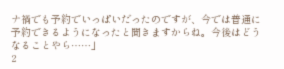ナ禍でも予約でいっぱいだったのですが、今では普通に予約できるようになったと聞きますからね。今後はどうなることやら……」
2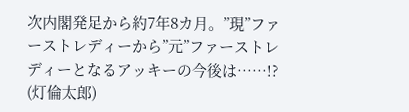次内閣発足から約7年8カ月。”現”ファーストレディーから”元”ファーストレディーとなるアッキーの今後は……!?
(灯倫太郎)